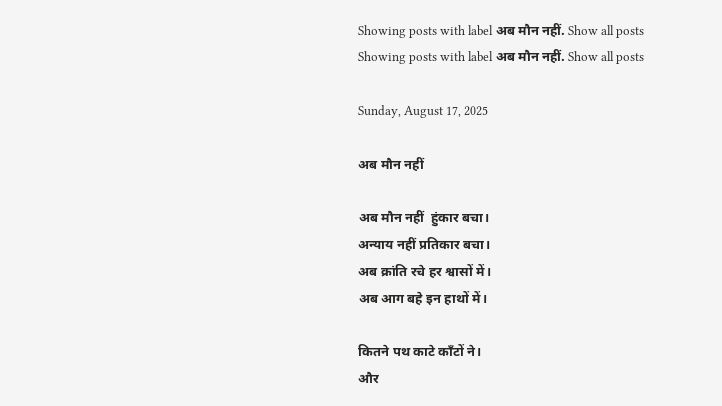Showing posts with label अब मौन नहीं. Show all posts
Showing posts with label अब मौन नहीं. Show all posts

Sunday, August 17, 2025

अब मौन नहीं

अब मौन नहीं  हुंकार बचा।
अन्याय नहीं प्रतिकार बचा।
अब क्रांति रचे हर श्वासों में।
अब आग बहे इन हाथों में।

कितने पथ काटे काँटों ने।
और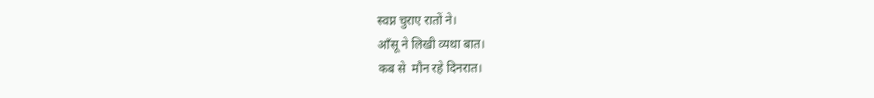स्वप्न चुराए रातों ने।
आँसू ने लिखी व्यथा बात।
कब से  मौन रहे दिनरात।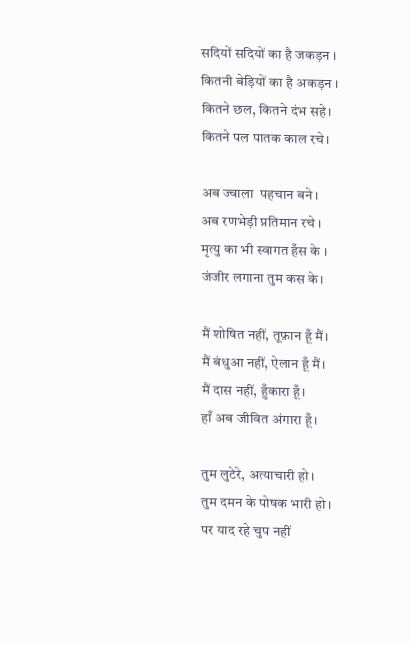सदियों सदियों का है जकड़न ।
कितनी बेड़ियों का है अकड़न ।
कितने छल, कितने दंभ सहे।
कितने पल पातक काल रचे।

अब ज्वाला  पहचान बने।
अब रणभेड़ी प्रतिमान रचे ।
मृत्यु का भी स्वागत हँस के ।
जंजीर लगाना तुम कस के।

मैं शोषित नहीं, तूफ़ान हूँ मैं।
मैं बंधुआ नहीं, ऐलान हूँ मैं।
मैं दास नहीं, हुँकारा हूँ।
हाँ अब जीवित अंगारा हूँ।

तुम लुटेरे, अत्याचारी हो।
तुम दमन के पोषक भारी हो।
पर याद रहे चुप नहीं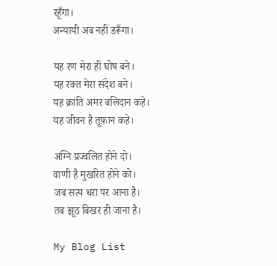रहूँगा।
अन्यायी अब नहीं डरूँगा।

यह रण मेरा हीं घोष बने।
यह रक्त मेरा संदेश बने।
यह क्रांति अमर बलिदान कहे।
यह जीवन है तूफ़ान कहे।

अग्नि प्रज्वलित होने दो।
वाणी है मुखरित होने को।
जब सत्य धरा पर आना है।
तब झूठ बिखर ही जाना है।

My Blog List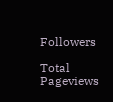Followers

Total Pageviews